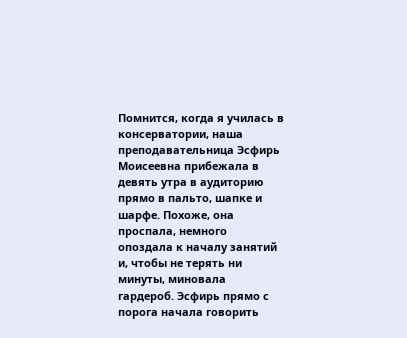Помнится, когда я училась в консерватории, наша преподавательница Эсфирь Моисеевна прибежала в девять утра в аудиторию прямо в пальто, шапке и шарфе. Похоже, она проспала, немного опоздала к началу занятий и, чтобы не терять ни минуты, миновала гардероб. Эсфирь прямо с порога начала говорить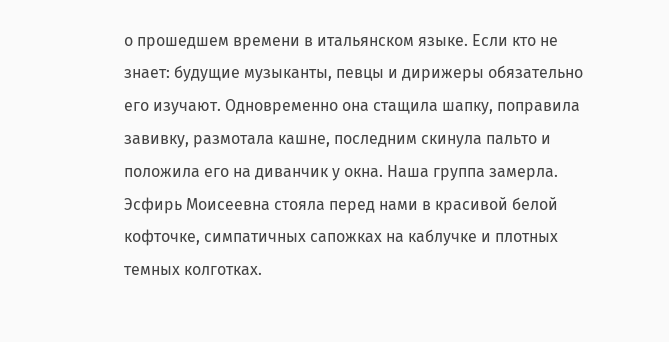о прошедшем времени в итальянском языке. Если кто не знает: будущие музыканты, певцы и дирижеры обязательно его изучают. Одновременно она стащила шапку, поправила завивку, размотала кашне, последним скинула пальто и положила его на диванчик у окна. Наша группа замерла. Эсфирь Моисеевна стояла перед нами в красивой белой кофточке, симпатичных сапожках на каблучке и плотных темных колготках.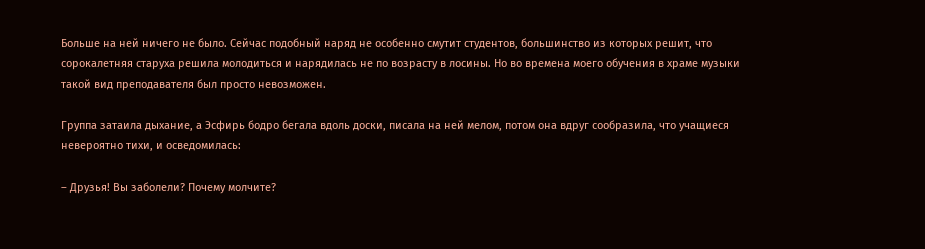Больше на ней ничего не было. Сейчас подобный наряд не особенно смутит студентов, большинство из которых решит, что сорокалетняя старуха решила молодиться и нарядилась не по возрасту в лосины. Но во времена моего обучения в храме музыки такой вид преподавателя был просто невозможен.

Группа затаила дыхание, а Эсфирь бодро бегала вдоль доски, писала на ней мелом, потом она вдруг сообразила, что учащиеся невероятно тихи, и осведомилась:

– Друзья! Вы заболели? Почему молчите?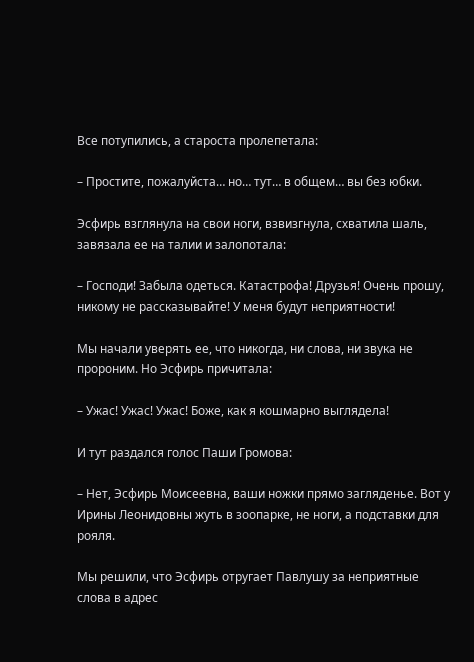Все потупились, а староста пролепетала:

– Простите, пожалуйста… но… тут… в общем… вы без юбки.

Эсфирь взглянула на свои ноги, взвизгнула, схватила шаль, завязала ее на талии и залопотала:

– Господи! Забыла одеться. Катастрофа! Друзья! Очень прошу, никому не рассказывайте! У меня будут неприятности!

Мы начали уверять ее, что никогда, ни слова, ни звука не пророним. Но Эсфирь причитала:

– Ужас! Ужас! Ужас! Боже, как я кошмарно выглядела!

И тут раздался голос Паши Громова:

– Нет, Эсфирь Моисеевна, ваши ножки прямо загляденье. Вот у Ирины Леонидовны жуть в зоопарке, не ноги, а подставки для рояля.

Мы решили, что Эсфирь отругает Павлушу за неприятные слова в адрес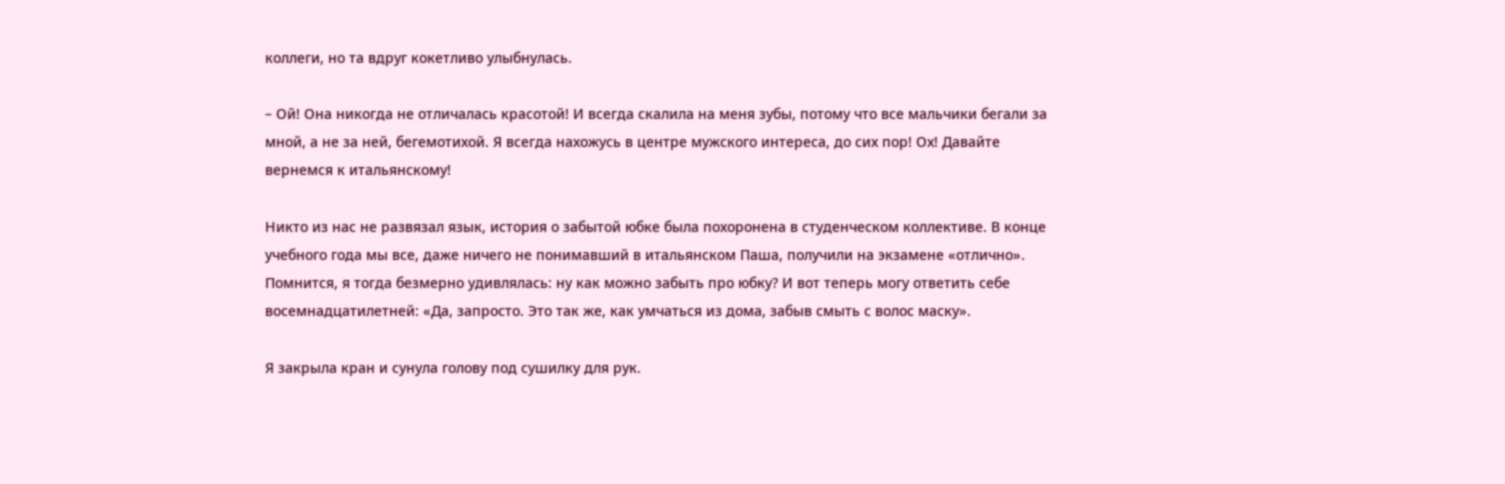коллеги, но та вдруг кокетливо улыбнулась.

– Ой! Она никогда не отличалась красотой! И всегда скалила на меня зубы, потому что все мальчики бегали за мной, а не за ней, бегемотихой. Я всегда нахожусь в центре мужского интереса, до сих пор! Ох! Давайте вернемся к итальянскому!

Никто из нас не развязал язык, история о забытой юбке была похоронена в студенческом коллективе. В конце учебного года мы все, даже ничего не понимавший в итальянском Паша, получили на экзамене «отлично». Помнится, я тогда безмерно удивлялась: ну как можно забыть про юбку? И вот теперь могу ответить себе восемнадцатилетней: «Да, запросто. Это так же, как умчаться из дома, забыв смыть с волос маску».

Я закрыла кран и сунула голову под сушилку для рук.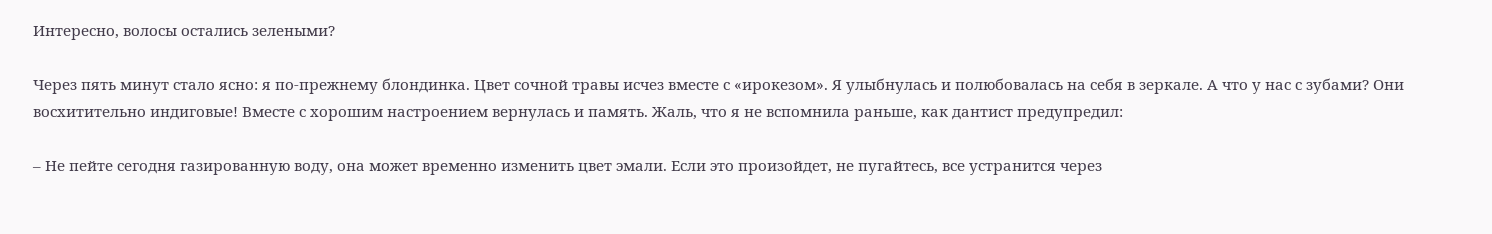Интересно, волосы остались зелеными?

Через пять минут стало ясно: я по-прежнему блондинка. Цвет сочной травы исчез вместе с «ирокезом». Я улыбнулась и полюбовалась на себя в зеркале. А что у нас с зубами? Они восхитительно индиговые! Вместе с хорошим настроением вернулась и память. Жаль, что я не вспомнила раньше, как дантист предупредил:

– Не пейте сегодня газированную воду, она может временно изменить цвет эмали. Если это произойдет, не пугайтесь, все устранится через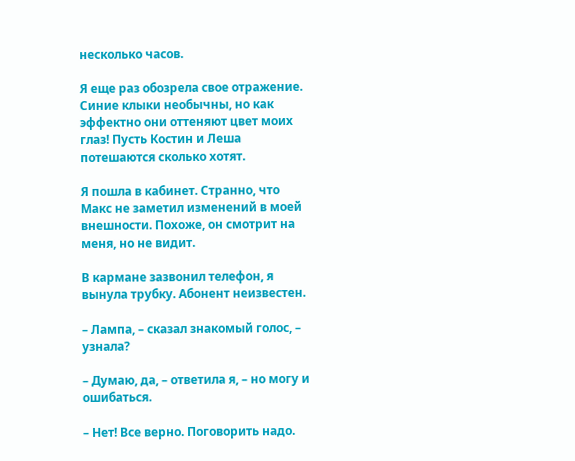несколько часов.

Я еще раз обозрела свое отражение. Синие клыки необычны, но как эффектно они оттеняют цвет моих глаз! Пусть Костин и Леша потешаются сколько хотят.

Я пошла в кабинет. Странно, что Макс не заметил изменений в моей внешности. Похоже, он смотрит на меня, но не видит.

В кармане зазвонил телефон, я вынула трубку. Абонент неизвестен.

– Лампа, – сказал знакомый голос, – узнала?

– Думаю, да, – ответила я, – но могу и ошибаться.

– Нет! Все верно. Поговорить надо.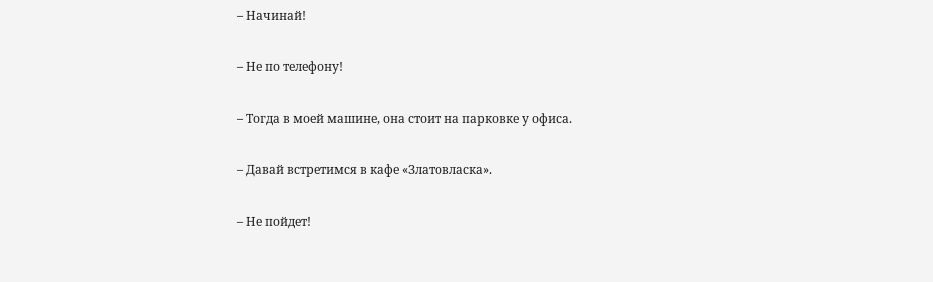– Начинай!

– Не по телефону!

– Тогда в моей машине, она стоит на парковке у офиса.

– Давай встретимся в кафе «Златовласка».

– Не пойдет!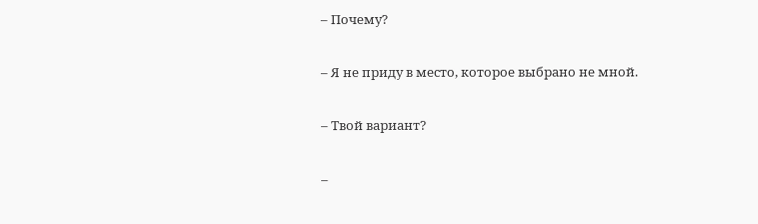– Почему?

– Я не приду в место, которое выбрано не мной.

– Твой вариант?

–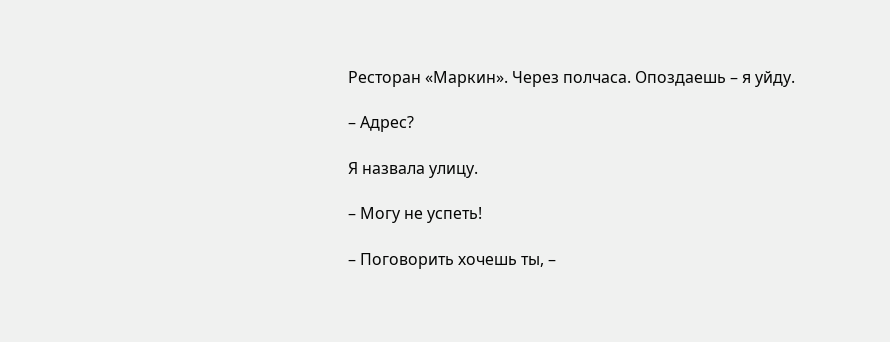Ресторан «Маркин». Через полчаса. Опоздаешь – я уйду.

– Адрес?

Я назвала улицу.

– Могу не успеть!

– Поговорить хочешь ты, –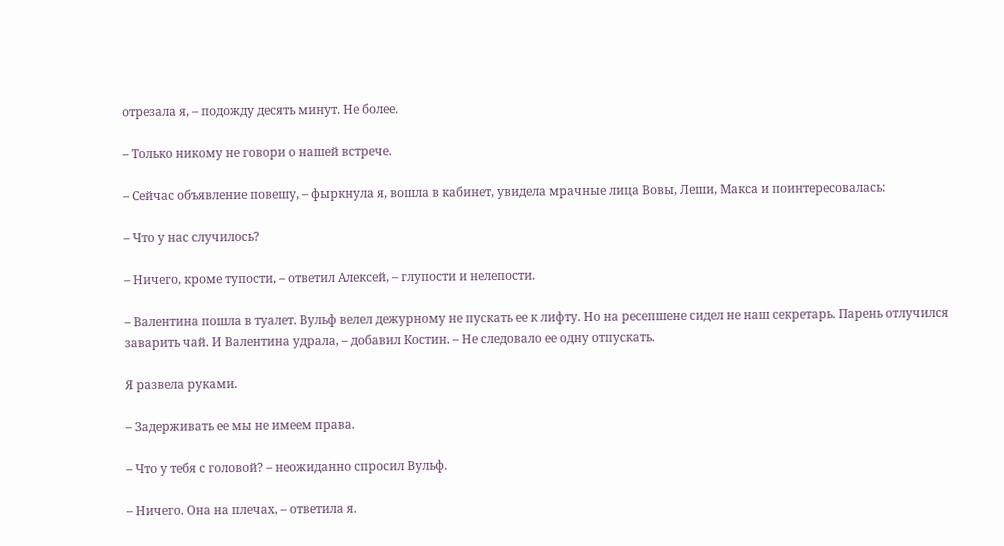отрезала я, – подожду десять минут. Не более.

– Только никому не говори о нашей встрече.

– Сейчас объявление повешу, – фыркнула я, вошла в кабинет, увидела мрачные лица Вовы, Леши, Макса и поинтересовалась:

– Что у нас случилось?

– Ничего, кроме тупости, – ответил Алексей, – глупости и нелепости.

– Валентина пошла в туалет. Вульф велел дежурному не пускать ее к лифту. Но на ресепшене сидел не наш секретарь. Парень отлучился заварить чай. И Валентина удрала, – добавил Костин. – Не следовало ее одну отпускать.

Я развела руками.

– Задерживать ее мы не имеем права.

– Что у тебя с головой? – неожиданно спросил Вульф.

– Ничего. Она на плечах, – ответила я.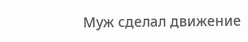Муж сделал движение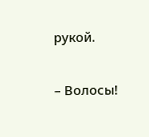рукой.

– Волосы!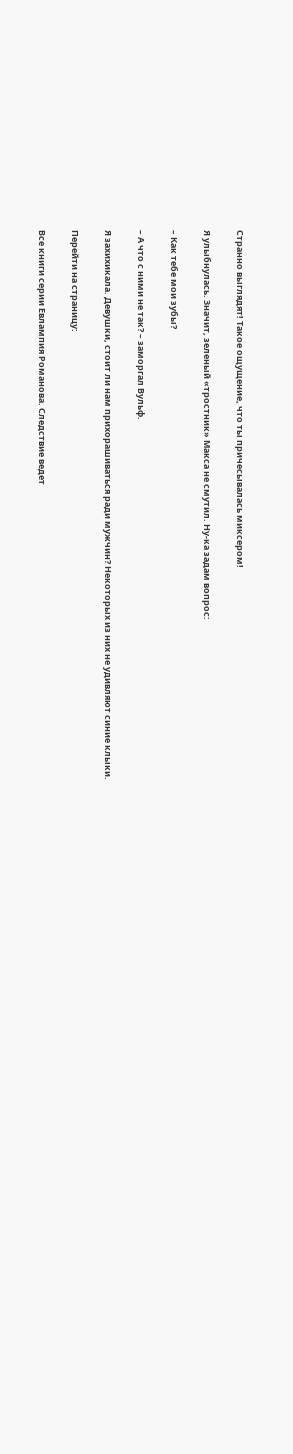Странно выглядят! Такое ощущение, что ты причесывалась миксером!

Я улыбнулась. Значит, зеленый «тростник» Макса не смутил. Ну-ка задам вопрос:

– Как тебе мои зубы?

– А что с ними не так? – заморгал Вульф.

Я захихикала. Девушки, стоит ли нам прихорашиваться ради мужчин? Некоторых из них не удивляют синие клыки.

Перейти на страницу:

Все книги серии Евлампия Романова. Следствие ведет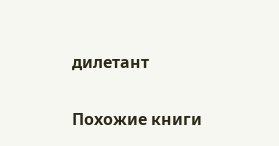дилетант

Похожие книги